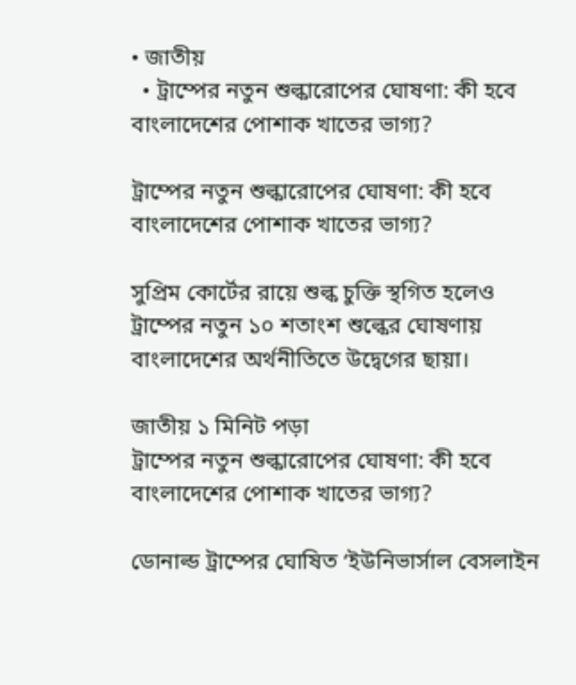• জাতীয়
  • ট্রাম্পের নতুন শুল্কারোপের ঘোষণা: কী হবে বাংলাদেশের পোশাক খাতের ভাগ্য?

ট্রাম্পের নতুন শুল্কারোপের ঘোষণা: কী হবে বাংলাদেশের পোশাক খাতের ভাগ্য?

সুপ্রিম কোর্টের রায়ে শুল্ক চুক্তি স্থগিত হলেও ট্রাম্পের নতুন ১০ শতাংশ শুল্কের ঘোষণায় বাংলাদেশের অর্থনীতিতে উদ্বেগের ছায়া।

জাতীয় ১ মিনিট পড়া
ট্রাম্পের নতুন শুল্কারোপের ঘোষণা: কী হবে বাংলাদেশের পোশাক খাতের ভাগ্য?

ডোনাল্ড ট্রাম্পের ঘোষিত ‘ইউনিভার্সাল বেসলাইন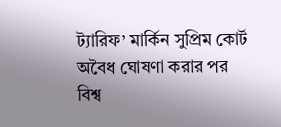ট্যারিফ’ মার্কিন সুপ্রিম কোর্ট অবৈধ ঘোষণা করার পর বিশ্ব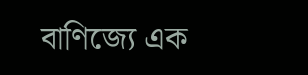বাণিজ্যে এক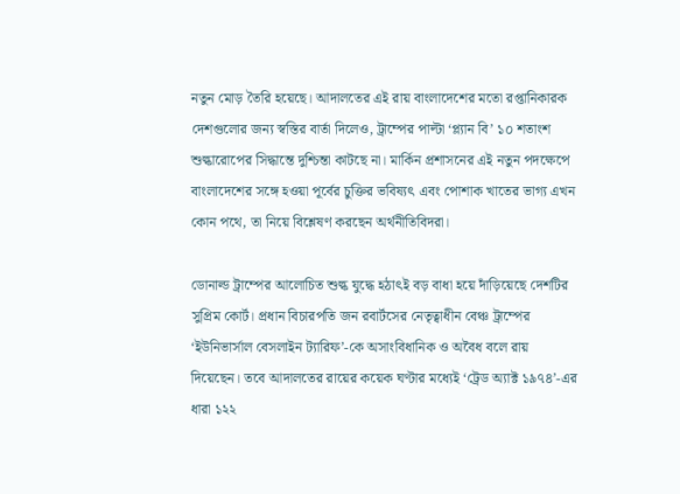নতুন মোড় তৈরি হয়েছে। আদালতের এই রায় বাংলাদেশের মতো রপ্তানিকারক দেশগুলোর জন্য স্বস্তির বার্তা দিলেও, ট্রাম্পের পাল্টা ‘প্ল্যান বি’ ১০ শতাংশ শুল্কারোপের সিদ্ধান্তে দুশ্চিন্তা কাটছে না। মার্কিন প্রশাসনের এই নতুন পদক্ষেপে বাংলাদেশের সঙ্গে হওয়া পূর্বের চুক্তির ভবিষ্যৎ এবং পোশাক খাতের ভাগ্য এখন কোন পথে, তা নিয়ে বিশ্লেষণ করছেন অর্থনীতিবিদরা।

ডোনাল্ড ট্রাম্পের আলোচিত শুল্ক যুদ্ধে হঠাৎই বড় বাধা হয়ে দাঁড়িয়েছে দেশটির সুপ্রিম কোর্ট। প্রধান বিচারপতি জন রবার্টসের নেতৃত্বাধীন বেঞ্চ ট্রাম্পের ‘ইউনিভার্সাল বেসলাইন ট্যারিফ’-কে অসাংবিধানিক ও অবৈধ বলে রায় দিয়েছেন। তবে আদালতের রায়ের কয়েক ঘণ্টার মধ্যেই ‘ট্রেড অ্যাক্ট ১৯৭৪’-এর ধারা ১২২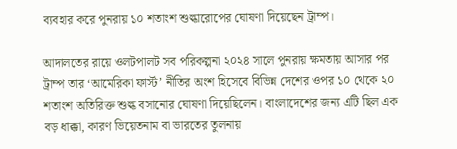ব্যবহার করে পুনরায় ১০ শতাংশ শুল্কারোপের ঘোষণা দিয়েছেন ট্রাম্প।

আদালতের রায়ে ওলটপালট সব পরিকল্পনা ২০২৪ সালে পুনরায় ক্ষমতায় আসার পর ট্রাম্প তার ‘আমেরিকা ফার্স্ট’ নীতির অংশ হিসেবে বিভিন্ন দেশের ওপর ১০ থেকে ২০ শতাংশ অতিরিক্ত শুল্ক বসানোর ঘোষণা দিয়েছিলেন। বাংলাদেশের জন্য এটি ছিল এক বড় ধাক্কা, কারণ ভিয়েতনাম বা ভারতের তুলনায়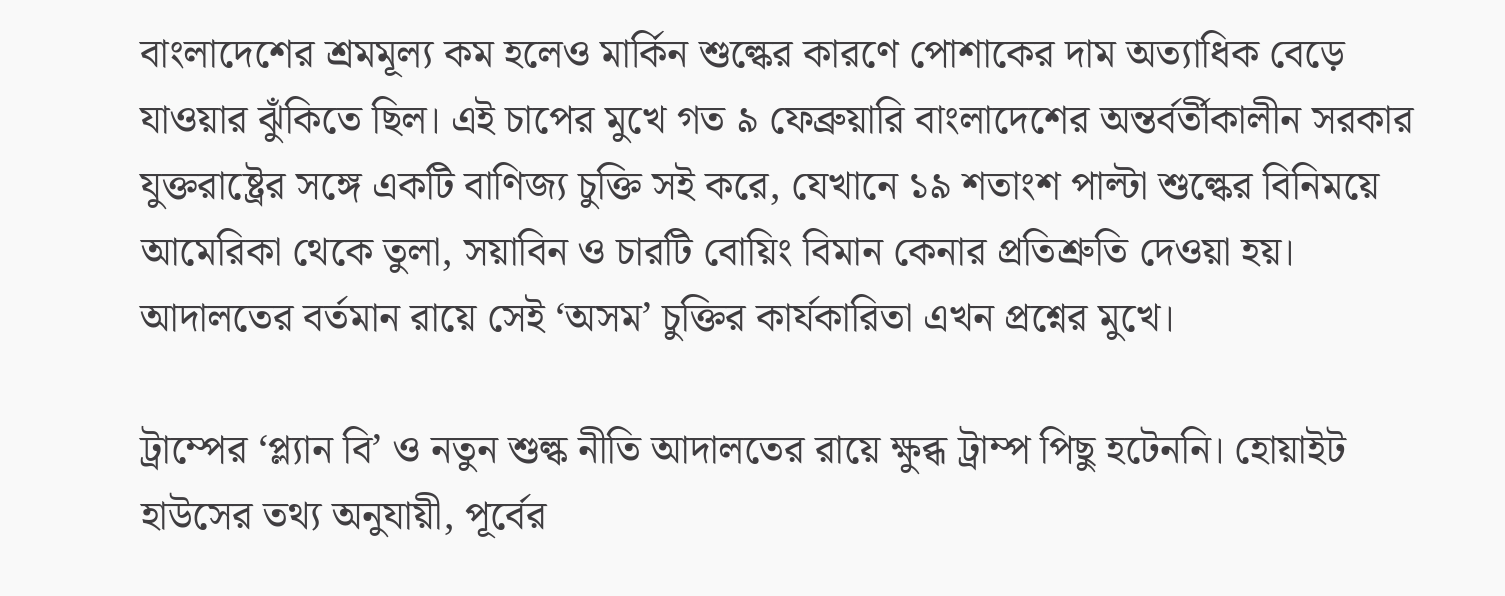বাংলাদেশের শ্রমমূল্য কম হলেও মার্কিন শুল্কের কারণে পোশাকের দাম অত্যাধিক বেড়ে যাওয়ার ঝুঁকিতে ছিল। এই চাপের মুখে গত ৯ ফেব্রুয়ারি বাংলাদেশের অন্তর্বর্তীকালীন সরকার যুক্তরাষ্ট্রের সঙ্গে একটি বাণিজ্য চুক্তি সই করে, যেখানে ১৯ শতাংশ পাল্টা শুল্কের বিনিময়ে আমেরিকা থেকে তুলা, সয়াবিন ও চারটি বোয়িং বিমান কেনার প্রতিশ্রুতি দেওয়া হয়। আদালতের বর্তমান রায়ে সেই ‘অসম’ চুক্তির কার্যকারিতা এখন প্রশ্নের মুখে।

ট্রাম্পের ‘প্ল্যান বি’ ও নতুন শুল্ক নীতি আদালতের রায়ে ক্ষুব্ধ ট্রাম্প পিছু হটেননি। হোয়াইট হাউসের তথ্য অনুযায়ী, পূর্বের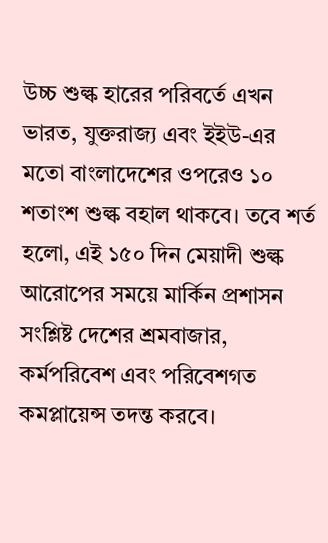উচ্চ শুল্ক হারের পরিবর্তে এখন ভারত, যুক্তরাজ্য এবং ইইউ-এর মতো বাংলাদেশের ওপরেও ১০ শতাংশ শুল্ক বহাল থাকবে। তবে শর্ত হলো, এই ১৫০ দিন মেয়াদী শুল্ক আরোপের সময়ে মার্কিন প্রশাসন সংশ্লিষ্ট দেশের শ্রমবাজার, কর্মপরিবেশ এবং পরিবেশগত কমপ্লায়েন্স তদন্ত করবে।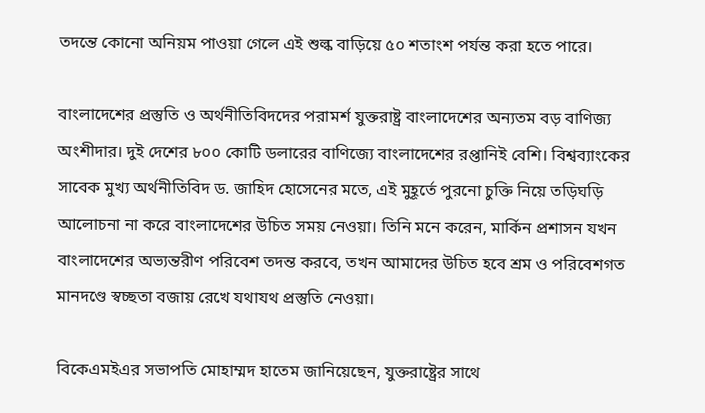তদন্তে কোনো অনিয়ম পাওয়া গেলে এই শুল্ক বাড়িয়ে ৫০ শতাংশ পর্যন্ত করা হতে পারে।

বাংলাদেশের প্রস্তুতি ও অর্থনীতিবিদদের পরামর্শ যুক্তরাষ্ট্র বাংলাদেশের অন্যতম বড় বাণিজ্য অংশীদার। দুই দেশের ৮০০ কোটি ডলারের বাণিজ্যে বাংলাদেশের রপ্তানিই বেশি। বিশ্বব্যাংকের সাবেক মুখ্য অর্থনীতিবিদ ড. জাহিদ হোসেনের মতে, এই মুহূর্তে পুরনো চুক্তি নিয়ে তড়িঘড়ি আলোচনা না করে বাংলাদেশের উচিত সময় নেওয়া। তিনি মনে করেন, মার্কিন প্রশাসন যখন বাংলাদেশের অভ্যন্তরীণ পরিবেশ তদন্ত করবে, তখন আমাদের উচিত হবে শ্রম ও পরিবেশগত মানদণ্ডে স্বচ্ছতা বজায় রেখে যথাযথ প্রস্তুতি নেওয়া।

বিকেএমইএর সভাপতি মোহাম্মদ হাতেম জানিয়েছেন, যুক্তরাষ্ট্রের সাথে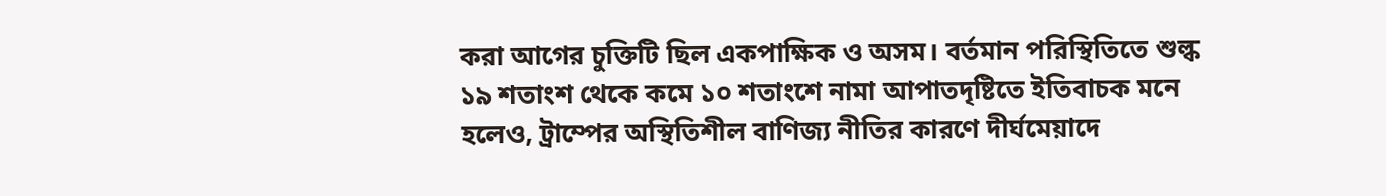করা আগের চুক্তিটি ছিল একপাক্ষিক ও অসম। বর্তমান পরিস্থিতিতে শুল্ক ১৯ শতাংশ থেকে কমে ১০ শতাংশে নামা আপাতদৃষ্টিতে ইতিবাচক মনে হলেও, ট্রাম্পের অস্থিতিশীল বাণিজ্য নীতির কারণে দীর্ঘমেয়াদে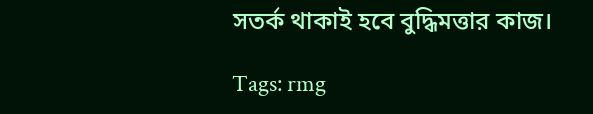সতর্ক থাকাই হবে বুদ্ধিমত্তার কাজ।

Tags: rmg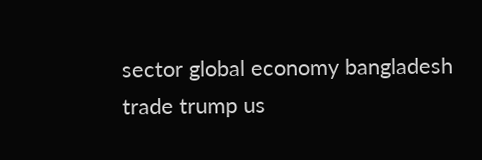sector global economy bangladesh trade trump us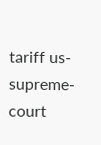tariff us-supreme-court